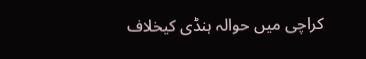کراچی میں حوالہ ہنڈی کیخلاف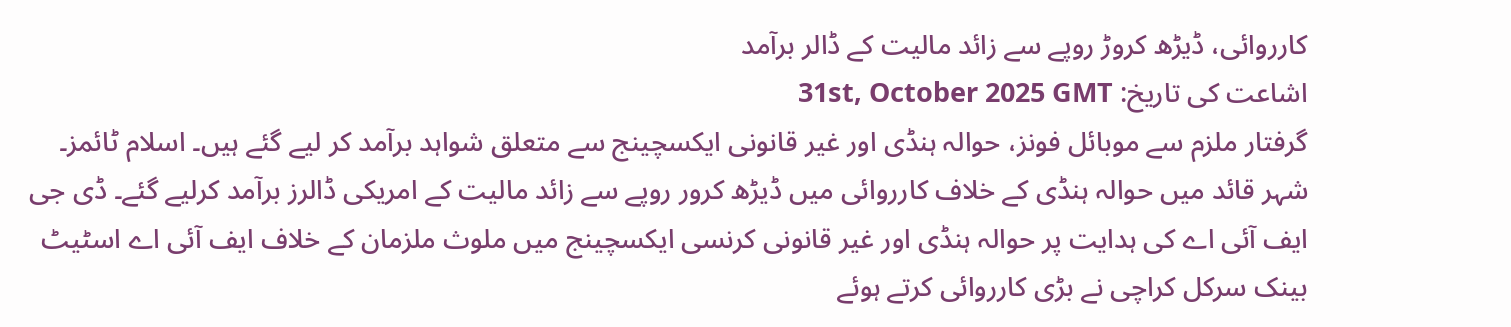کارروائی، ڈیڑھ کروڑ روپے سے زائد مالیت کے ڈالر برآمد
اشاعت کی تاریخ: 31st, October 2025 GMT
گرفتار ملزم سے موبائل فونز، حوالہ ہنڈی اور غیر قانونی ایکسچینج سے متعلق شواہد برآمد کر لیے گئے ہیں۔ اسلام ٹائمز۔ شہر قائد میں حوالہ ہنڈی کے خلاف کارروائی میں ڈیڑھ کرور روپے سے زائد مالیت کے امریکی ڈالرز برآمد کرلیے گئے۔ ڈی جی ایف آئی اے کی ہدایت پر حوالہ ہنڈی اور غیر قانونی کرنسی ایکسچینج میں ملوث ملزمان کے خلاف ایف آئی اے اسٹیٹ بینک سرکل کراچی نے بڑی کارروائی کرتے ہوئے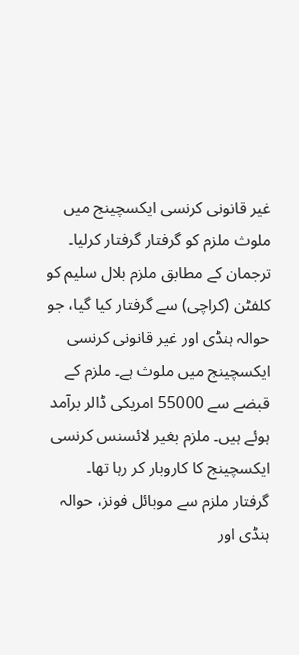غیر قانونی کرنسی ایکسچینج میں ملوث ملزم کو گرفتار گرفتار کرلیا۔ ترجمان کے مطابق ملزم بلال سلیم کو کلفٹن (کراچی) سے گرفتار کیا گیا، جو حوالہ ہنڈی اور غیر قانونی کرنسی ایکسچینج میں ملوث ہے۔ ملزم کے قبضے سے 55000 امریکی ڈالر برآمد ہوئے ہیں۔ ملزم بغیر لائسنس کرنسی ایکسچینج کا کاروبار کر رہا تھا۔
گرفتار ملزم سے موبائل فونز، حوالہ ہنڈی اور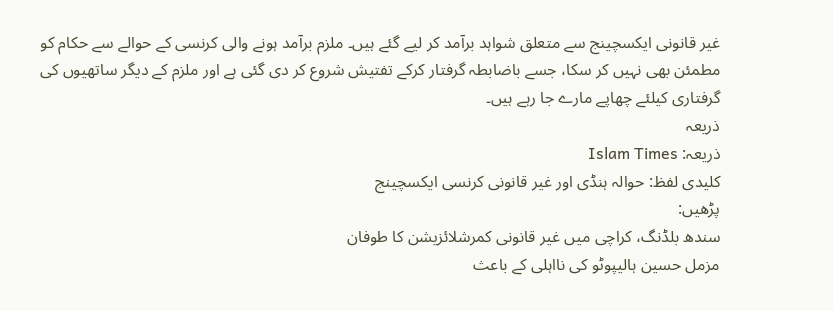غیر قانونی ایکسچینج سے متعلق شواہد برآمد کر لیے گئے ہیں۔ ملزم برآمد ہونے والی کرنسی کے حوالے سے حکام کو مطمئن بھی نہیں کر سکا، جسے باضابطہ گرفتار کرکے تفتیش شروع کر دی گئی ہے اور ملزم کے دیگر ساتھیوں کی گرفتاری کیلئے چھاپے مارے جا رہے ہیں۔
ذریعہ
ذریعہ: Islam Times
کلیدی لفظ: حوالہ ہنڈی اور غیر قانونی کرنسی ایکسچینج
پڑھیں:
سندھ بلڈنگ، کراچی میں غیر قانونی کمرشلائزیشن کا طوفان
مزمل حسین ہالیپوٹو کی نااہلی کے باعث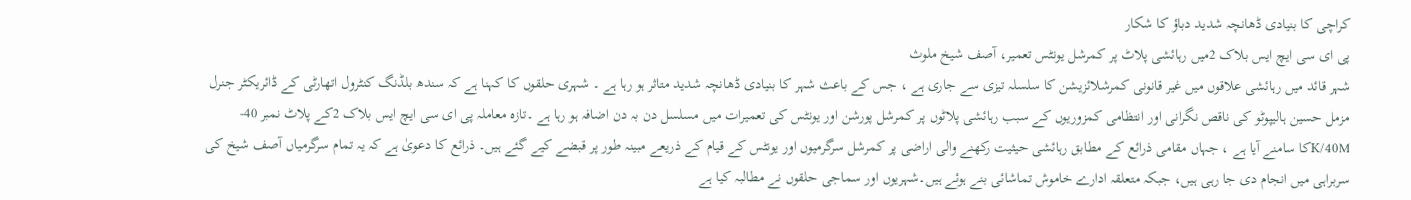کراچی کا بنیادی ڈھانچہ شدید دباؤ کا شکار
پی ای سی ایچ ایس بلاک 2میں رہائشی پلاٹ پر کمرشل یونٹس تعمیر، آصف شیخ ملوث
شہر قائد میں رہائشی علاقوں میں غیر قانونی کمرشلائزیشن کا سلسلہ تیزی سے جاری ہے ، جس کے باعث شہر کا بنیادی ڈھانچہ شدید متاثر ہو رہا ہے ۔ شہری حلقوں کا کہنا ہے کہ سندھ بلڈنگ کنٹرول اتھارٹی کے ڈائریکٹر جنرل مزمل حسین ہالیپوٹو کی ناقص نگرانی اور انتظامی کمزوریوں کے سبب رہائشی پلاٹوں پر کمرشل پورشن اور یونٹس کی تعمیرات میں مسلسل دن بہ دن اضافہ ہو رہا ہے ۔تازہ معاملہ پی ای سی ایچ ایس بلاک 2کے پلاٹ نمبر 40-K/40Mکا سامنے آیا ہے ، جہاں مقامی ذرائع کے مطابق رہائشی حیثیت رکھنے والی اراضی پر کمرشل سرگرمیوں اور یونٹس کے قیام کے ذریعے مبینہ طور پر قبضے کیے گئے ہیں۔ ذرائع کا دعویٰ ہے کہ یہ تمام سرگرمیاں آصف شیخ کی سربراہی میں انجام دی جا رہی ہیں، جبکہ متعلقہ ادارے خاموش تماشائی بنے ہوئے ہیں۔شہریوں اور سماجی حلقوں نے مطالبہ کیا ہے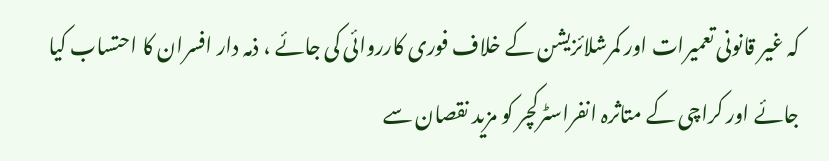کہ غیر قانونی تعمیرات اور کمرشلائزیشن کے خلاف فوری کارروائی کی جائے ، ذمہ دار افسران کا احتساب کیا جائے اور کراچی کے متاثرہ انفراسٹرکچر کو مزید نقصان سے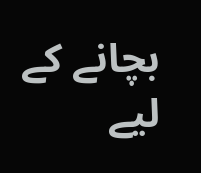بچانے کے لیے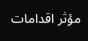مؤثر اقدامات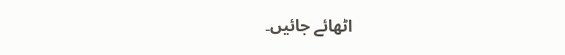اٹھائے جائیں۔